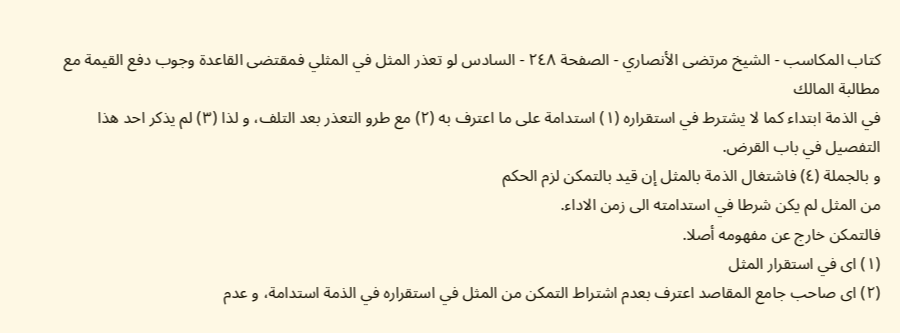كتاب المكاسب - الشيخ مرتضى الأنصاري - الصفحة ٢٤٨ - السادس لو تعذر المثل في المثلي فمقتضى القاعدة وجوب دفع القيمة مع مطالبة المالك
في الذمة ابتداء كما لا يشترط في استقراره (١) استدامة على ما اعترف به (٢) مع طرو التعذر بعد التلف، و لذا (٣) لم يذكر احد هذا التفصيل في باب القرض.
و بالجملة (٤) فاشتغال الذمة بالمثل إن قيد بالتمكن لزم الحكم
من المثل لم يكن شرطا في استدامته الى زمن الاداء.
فالتمكن خارج عن مفهومه أصلا.
(١) اى في استقرار المثل
(٢) اى صاحب جامع المقاصد اعترف بعدم اشتراط التمكن من المثل في استقراره في الذمة استدامة، و عدم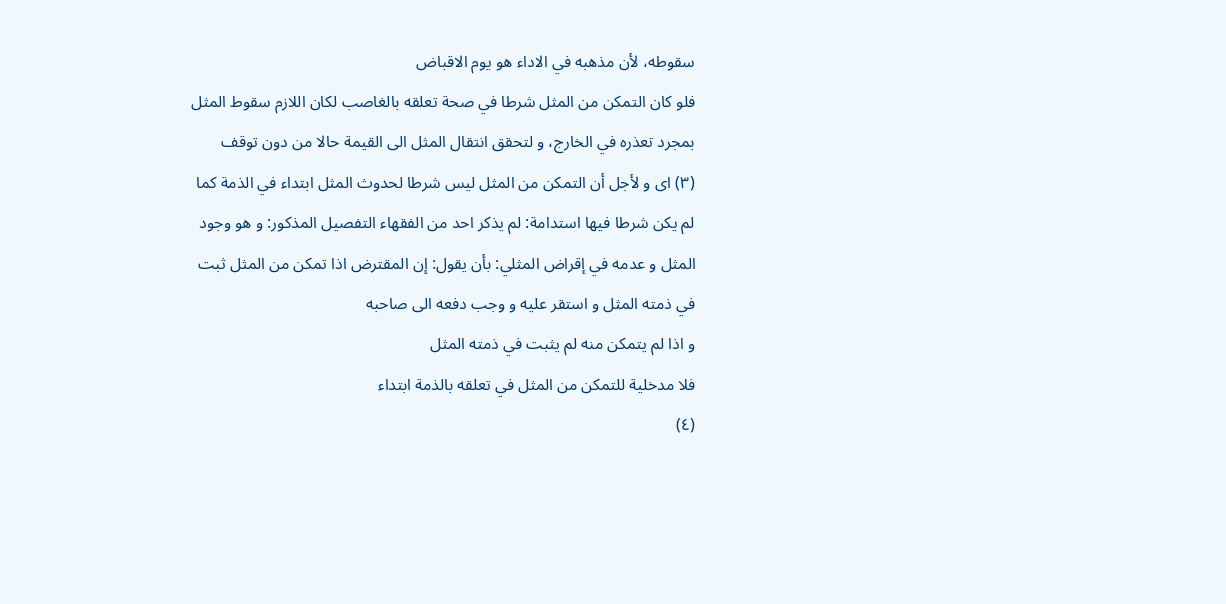سقوطه، لأن مذهبه في الاداء هو يوم الاقباض
فلو كان التمكن من المثل شرطا في صحة تعلقه بالغاصب لكان اللازم سقوط المثل بمجرد تعذره في الخارج، و لتحقق انتقال المثل الى القيمة حالا من دون توقف
(٣) اى و لأجل أن التمكن من المثل ليس شرطا لحدوث المثل ابتداء في الذمة كما لم يكن شرطا فيها استدامة: لم يذكر احد من الفقهاء التفصيل المذكور: و هو وجود المثل و عدمه في إقراض المثلي: بأن يقول: إن المقترض اذا تمكن من المثل ثبت في ذمته المثل و استقر عليه و وجب دفعه الى صاحبه
و اذا لم يتمكن منه لم يثبت في ذمته المثل
فلا مدخلية للتمكن من المثل في تعلقه بالذمة ابتداء
(٤)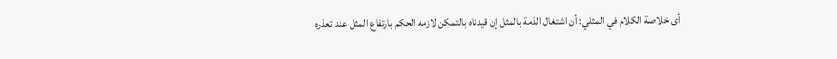أى خلاصة الكلام في المثلي: أن اشتغال الذمة بالمثل إن قيدناه بالتمكن لازمه الحكم بارتفاع المثل عند تعذره